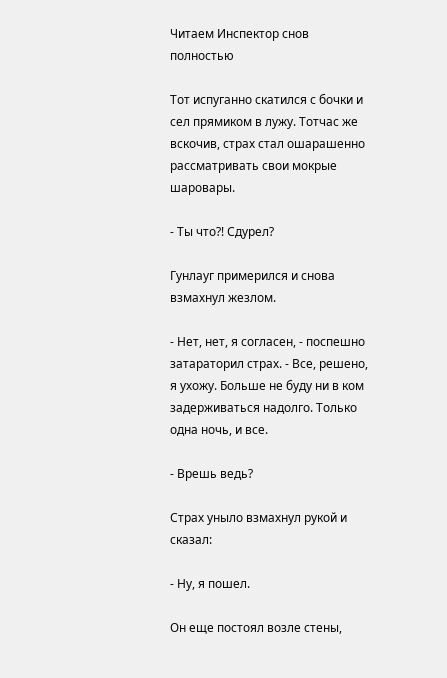Читаем Инспектор снов полностью

Тот испуганно скатился с бочки и сел прямиком в лужу. Тотчас же вскочив, страх стал ошарашенно рассматривать свои мокрые шаровары.

- Ты что?! Сдурел?

Гунлауг примерился и снова взмахнул жезлом.

- Нет, нет, я согласен, - поспешно затараторил страх. - Все, решено, я ухожу. Больше не буду ни в ком задерживаться надолго. Только одна ночь, и все.

- Врешь ведь?

Страх уныло взмахнул рукой и сказал:

- Ну, я пошел.

Он еще постоял возле стены,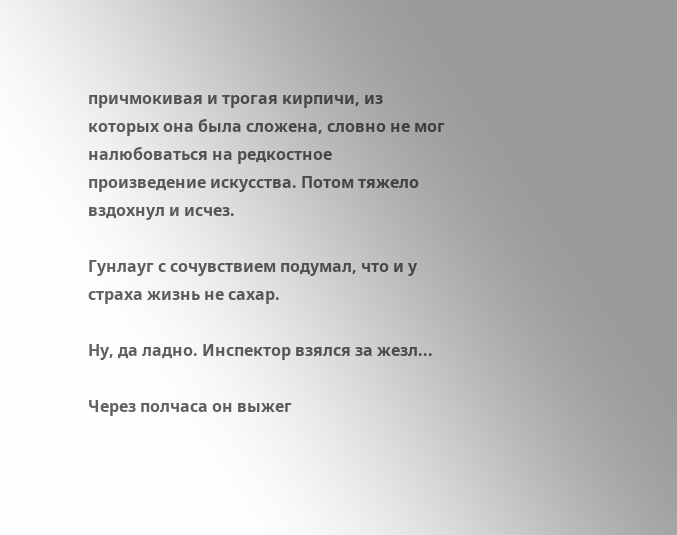причмокивая и трогая кирпичи, из которых она была сложена, словно не мог налюбоваться на редкостное произведение искусства. Потом тяжело вздохнул и исчез.

Гунлауг с сочувствием подумал, что и у страха жизнь не сахар.

Ну, да ладно. Инспектор взялся за жезл...

Через полчаса он выжег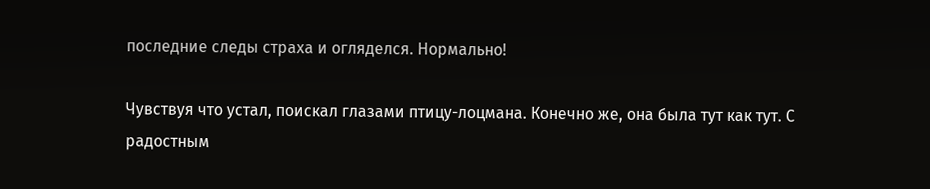последние следы страха и огляделся. Нормально!

Чувствуя что устал, поискал глазами птицу-лоцмана. Конечно же, она была тут как тут. С радостным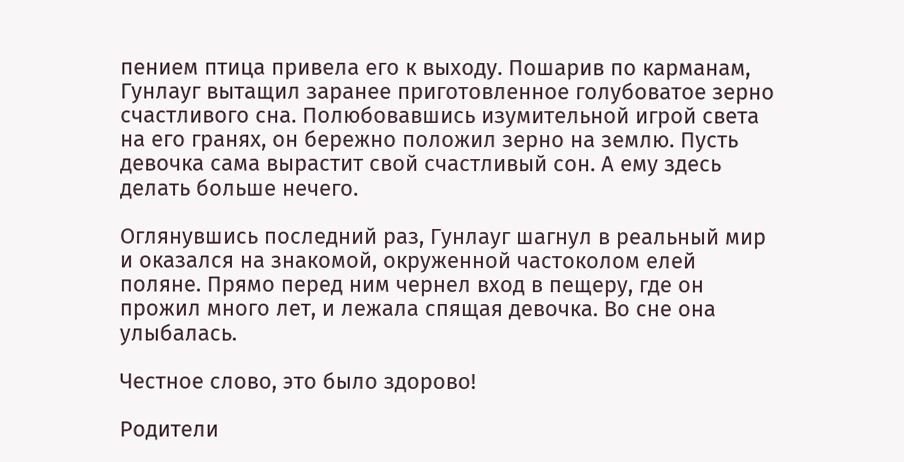пением птица привела его к выходу. Пошарив по карманам, Гунлауг вытащил заранее приготовленное голубоватое зерно счастливого сна. Полюбовавшись изумительной игрой света на его гранях, он бережно положил зерно на землю. Пусть девочка сама вырастит свой счастливый сон. А ему здесь делать больше нечего.

Оглянувшись последний раз, Гунлауг шагнул в реальный мир и оказался на знакомой, окруженной частоколом елей поляне. Прямо перед ним чернел вход в пещеру, где он прожил много лет, и лежала спящая девочка. Во сне она улыбалась.

Честное слово, это было здорово!

Родители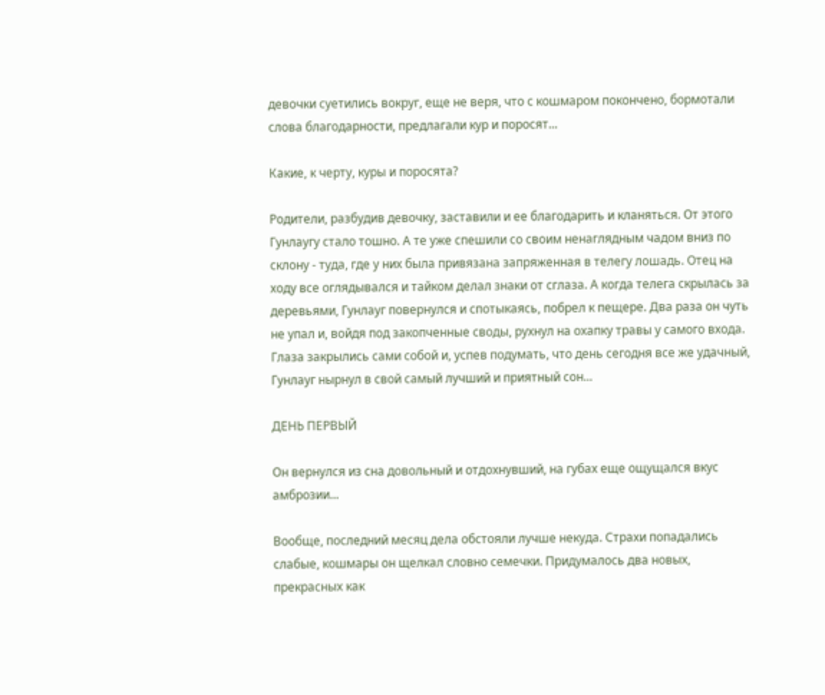девочки суетились вокруг, еще не веря, что с кошмаром покончено, бормотали слова благодарности, предлагали кур и поросят...

Какие, к черту, куры и поросята?

Родители, разбудив девочку, заставили и ее благодарить и кланяться. От этого Гунлаугу стало тошно. А те уже спешили со своим ненаглядным чадом вниз по склону - туда, где у них была привязана запряженная в телегу лошадь. Отец на ходу все оглядывался и тайком делал знаки от сглаза. А когда телега скрылась за деревьями, Гунлауг повернулся и спотыкаясь, побрел к пещере. Два раза он чуть не упал и, войдя под закопченные своды, рухнул на охапку травы у самого входа. Глаза закрылись сами собой и, успев подумать, что день сегодня все же удачный, Гунлауг нырнул в свой самый лучший и приятный сон...

ДЕНЬ ПЕРВЫЙ

Он вернулся из сна довольный и отдохнувший, на губах еще ощущался вкус амброзии...

Вообще, последний месяц дела обстояли лучше некуда. Страхи попадались слабые, кошмары он щелкал словно семечки. Придумалось два новых, прекрасных как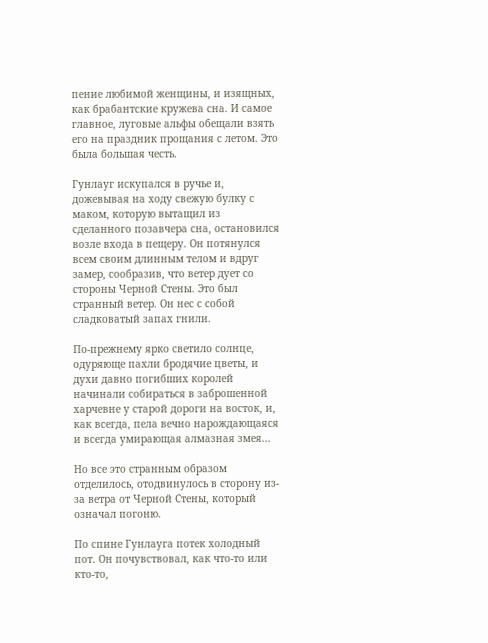пение любимой женщины, и изящных, как брабантские кружева сна. И самое главное, луговые альфы обещали взять его на праздник прощания с летом. Это была большая честь.

Гунлауг искупался в ручье и, дожевывая на ходу свежую булку с маком, которую вытащил из сделанного позавчера сна, остановился возле входа в пещеру. Он потянулся всем своим длинным телом и вдруг замер, сообразив, что ветер дует со стороны Черной Стены. Это был странный ветер. Он нес с собой сладковатый запах гнили.

По-прежнему ярко светило солнце, одуряюще пахли бродячие цветы, и духи давно погибших королей начинали собираться в заброшенной харчевне у старой дороги на восток, и, как всегда, пела вечно нарождающаяся и всегда умирающая алмазная змея...

Но все это странным образом отделилось, отодвинулось в сторону из-за ветра от Черной Стены, который означал погоню.

По спине Гунлауга потек холодный пот. Он почувствовал, как что-то или кто-то,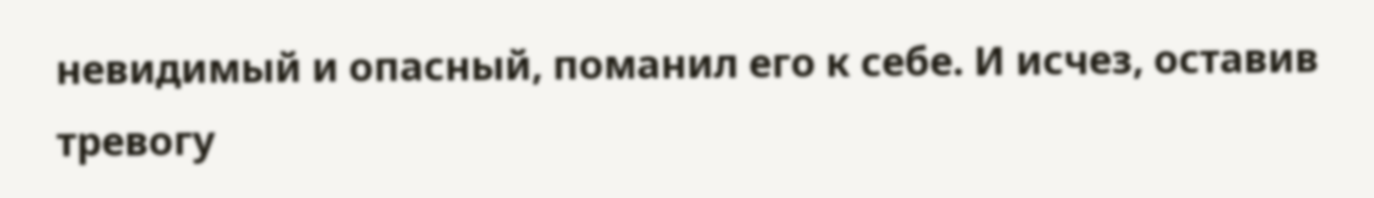невидимый и опасный, поманил его к себе. И исчез, оставив тревогу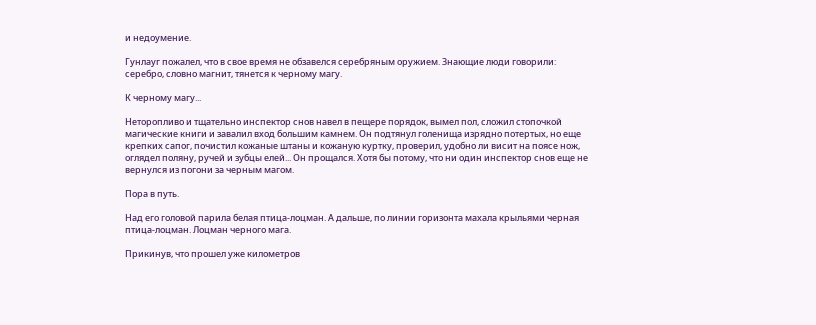и недоумение.

Гунлауг пожалел, что в свое время не обзавелся серебряным оружием. Знающие люди говорили: серебро, словно магнит, тянется к черному магу.

К черному магу...

Неторопливо и тщательно инспектор снов навел в пещере порядок, вымел пол, сложил стопочкой магические книги и завалил вход большим камнем. Он подтянул голенища изрядно потертых, но еще крепких сапог, почистил кожаные штаны и кожаную куртку, проверил, удобно ли висит на поясе нож, оглядел поляну, ручей и зубцы елей... Он прощался. Хотя бы потому, что ни один инспектор снов еще не вернулся из погони за черным магом.

Пора в путь.

Над его головой парила белая птица-лоцман. А дальше, по линии горизонта махала крыльями черная птица-лоцман. Лоцман черного мага.

Прикинув, что прошел уже километров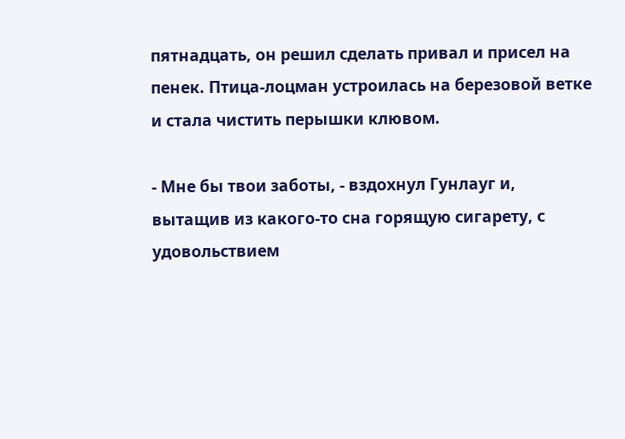пятнадцать, он решил сделать привал и присел на пенек. Птица-лоцман устроилась на березовой ветке и стала чистить перышки клювом.

- Мне бы твои заботы, - вздохнул Гунлауг и, вытащив из какого-то сна горящую сигарету, с удовольствием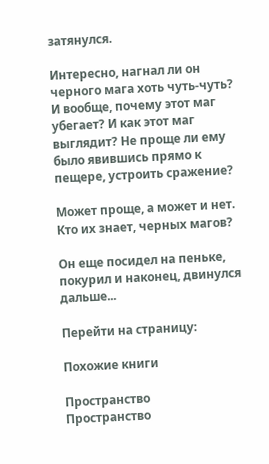затянулся.

Интересно, нагнал ли он черного мага хоть чуть-чуть? И вообще, почему этот маг убегает? И как этот маг выглядит? Не проще ли ему было явившись прямо к пещере, устроить сражение?

Может проще, а может и нет. Кто их знает, черных магов?

Он еще посидел на пеньке, покурил и наконец, двинулся дальше...

Перейти на страницу:

Похожие книги

Пространство
Пространство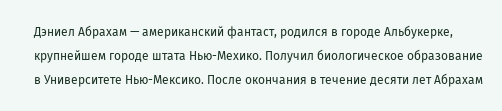Дэниел Абрахам — американский фантаст, родился в городе Альбукерке, крупнейшем городе штата Нью-Мехико. Получил биологическое образование в Университете Нью-Мексико. После окончания в течение десяти лет Абрахам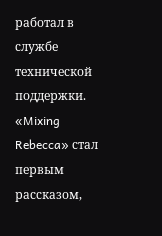работал в службе технической поддержки. «Mixing Rebecca» стал первым рассказом,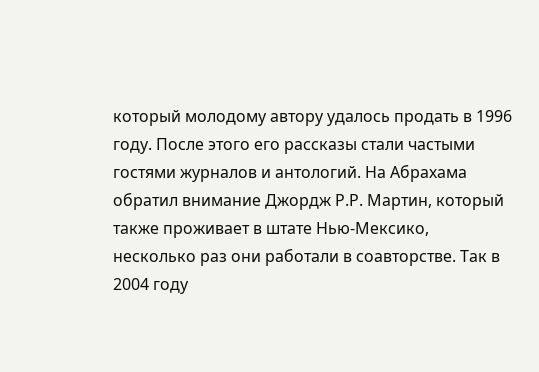который молодому автору удалось продать в 1996 году. После этого его рассказы стали частыми гостями журналов и антологий. На Абрахама обратил внимание Джордж Р.Р. Мартин, который также проживает в штате Нью-Мексико, несколько раз они работали в соавторстве. Так в 2004 году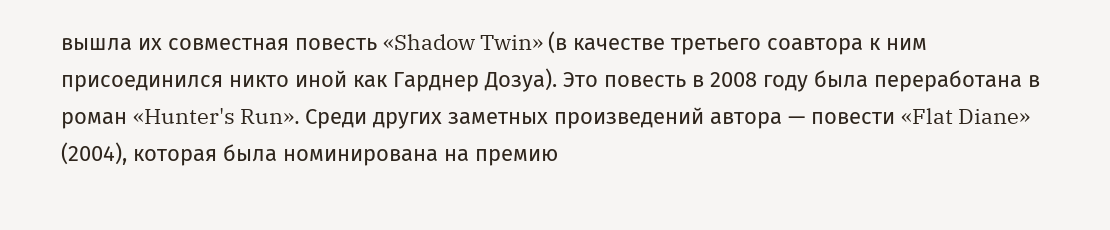вышла их совместная повесть «Shadow Twin» (в качестве третьего соавтора к ним присоединился никто иной как Гарднер Дозуа). Это повесть в 2008 году была переработана в роман «Hunter's Run». Среди других заметных произведений автора — повести «Flat Diane» (2004), которая была номинирована на премию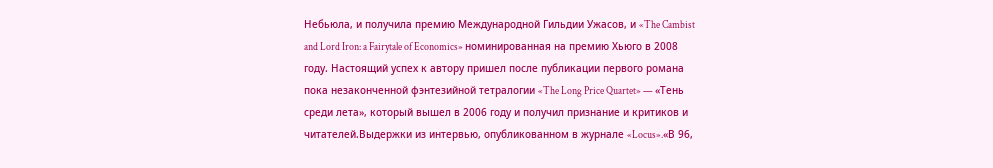Небьюла, и получила премию Международной Гильдии Ужасов, и «The Cambist and Lord Iron: a Fairytale of Economics» номинированная на премию Хьюго в 2008 году. Настоящий успех к автору пришел после публикации первого романа пока незаконченной фэнтезийной тетралогии «The Long Price Quartet» — «Тень среди лета», который вышел в 2006 году и получил признание и критиков и читателей.Выдержки из интервью, опубликованном в журнале «Locus».«В 96,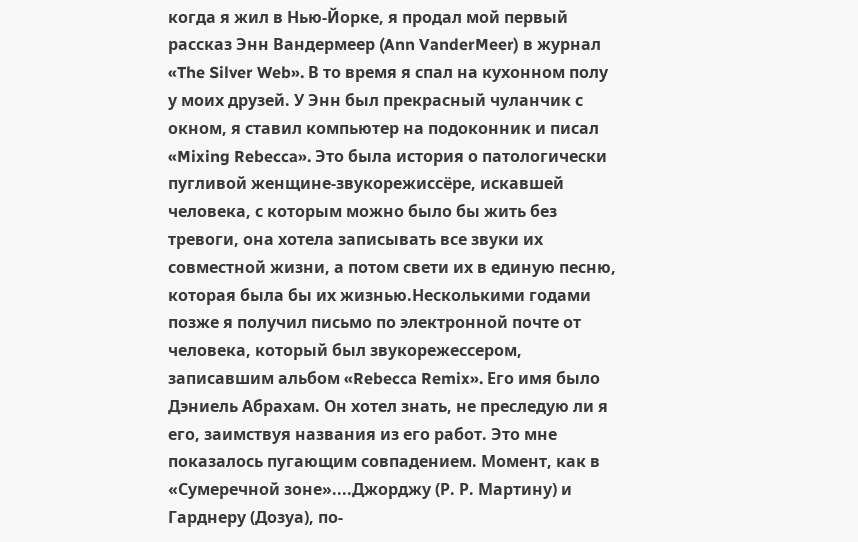когда я жил в Нью-Йорке, я продал мой первый рассказ Энн Вандермеер (Ann VanderMeer) в журнал «The Silver Web». В то время я спал на кухонном полу у моих друзей. У Энн был прекрасный чуланчик с окном, я ставил компьютер на подоконник и писал «Mixing Rebecca». Это была история о патологически пугливой женщине-звукорежиссёре, искавшей человека, с которым можно было бы жить без тревоги, она хотела записывать все звуки их совместной жизни, а потом свети их в единую песню, которая была бы их жизнью.Несколькими годами позже я получил письмо по электронной почте от человека, который был звукорежессером, записавшим альбом «Rebecca Remix». Его имя было Дэниель Абрахам. Он хотел знать, не преследую ли я его, заимствуя названия из его работ. Это мне показалось пугающим совпадением. Момент, как в «Сумеречной зоне»....Джорджу (Р. Р. Мартину) и Гарднеру (Дозуа), по-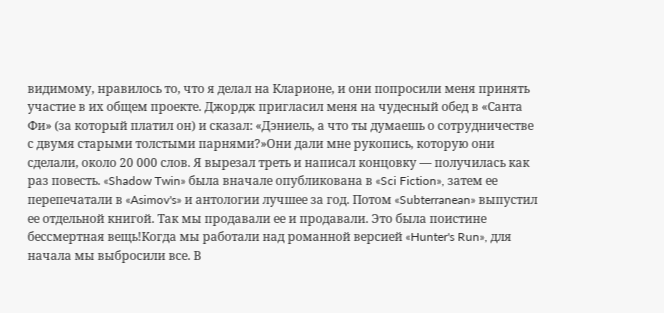видимому, нравилось то, что я делал на Кларионе, и они попросили меня принять участие в их общем проекте. Джордж пригласил меня на чудесный обед в «Санта Фи» (за который платил он) и сказал: «Дэниель, а что ты думаешь о сотрудничестве с двумя старыми толстыми парнями?»Они дали мне рукопись, которую они сделали, около 20 000 слов. Я вырезал треть и написал концовку — получилась как раз повесть. «Shadow Twin» была вначале опубликована в «Sci Fiction», затем ее перепечатали в «Asimov's» и антологии лучшее за год. Потом «Subterranean» выпустил ее отдельной книгой. Так мы продавали ее и продавали. Это была поистине бессмертная вещь!Когда мы работали над романной версией «Hunter's Run», для начала мы выбросили все. В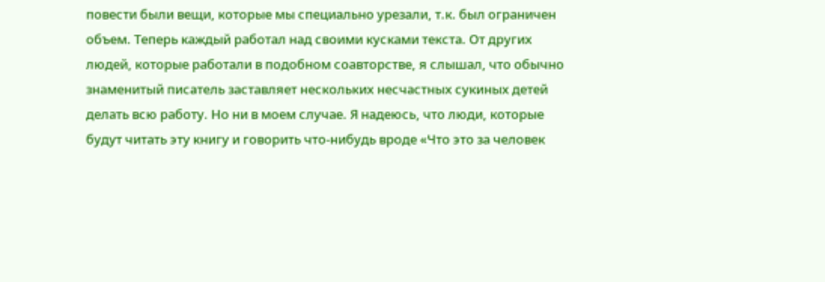повести были вещи, которые мы специально урезали, т.к. был ограничен объем. Теперь каждый работал над своими кусками текста. От других людей, которые работали в подобном соавторстве, я слышал, что обычно знаменитый писатель заставляет нескольких несчастных сукиных детей делать всю работу. Но ни в моем случае. Я надеюсь, что люди, которые будут читать эту книгу и говорить что-нибудь вроде «Что это за человек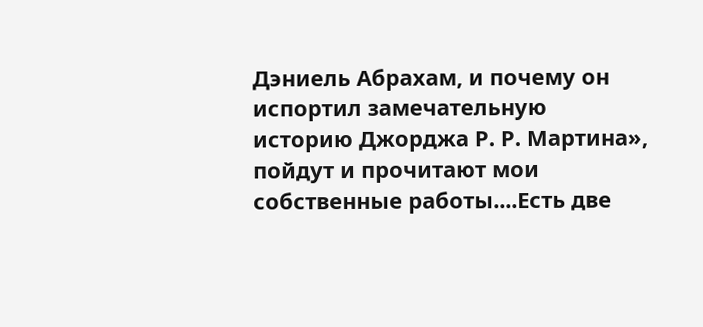Дэниель Абрахам, и почему он испортил замечательную историю Джорджа Р. Р. Мартина», пойдут и прочитают мои собственные работы....Есть две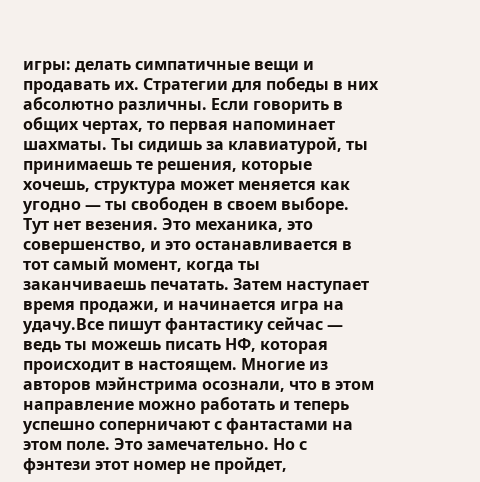игры: делать симпатичные вещи и продавать их. Стратегии для победы в них абсолютно различны. Если говорить в общих чертах, то первая напоминает шахматы. Ты сидишь за клавиатурой, ты принимаешь те решения, которые хочешь, структура может меняется как угодно — ты свободен в своем выборе. Тут нет везения. Это механика, это совершенство, и это останавливается в тот самый момент, когда ты заканчиваешь печатать. Затем наступает время продажи, и начинается игра на удачу.Все пишут фантастику сейчас — ведь ты можешь писать НФ, которая происходит в настоящем. Многие из авторов мэйнстрима осознали, что в этом направление можно работать и теперь успешно соперничают с фантастами на этом поле. Это замечательно. Но с фэнтези этот номер не пройдет,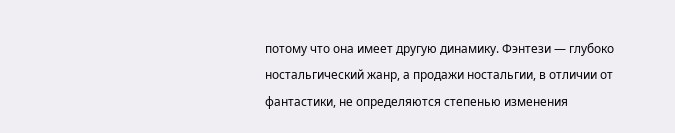потому что она имеет другую динамику. Фэнтези — глубоко ностальгический жанр, а продажи ностальгии, в отличии от фантастики, не определяются степенью изменения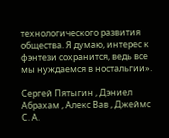технологического развития общества. Я думаю, интерес к фэнтези сохранится, ведь все мы нуждаемся в ностальгии».

Сергей Пятыгин , Дэниел Абрахам , Алекс Вав , Джеймс С. А.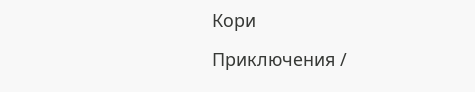Кори

Приключения /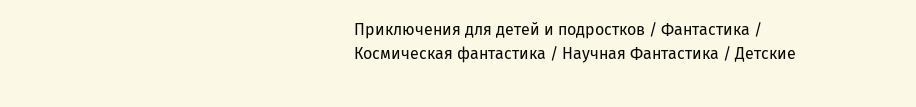Приключения для детей и подростков / Фантастика / Космическая фантастика / Научная Фантастика / Детские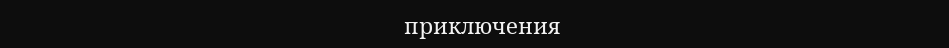приключения